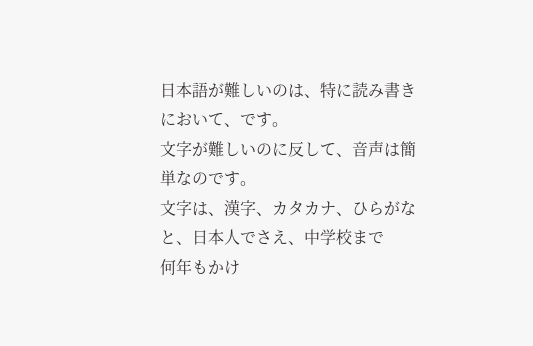日本語が難しいのは、特に読み書きにおいて、です。
文字が難しいのに反して、音声は簡単なのです。
文字は、漢字、カタカナ、ひらがなと、日本人でさえ、中学校まで
何年もかけ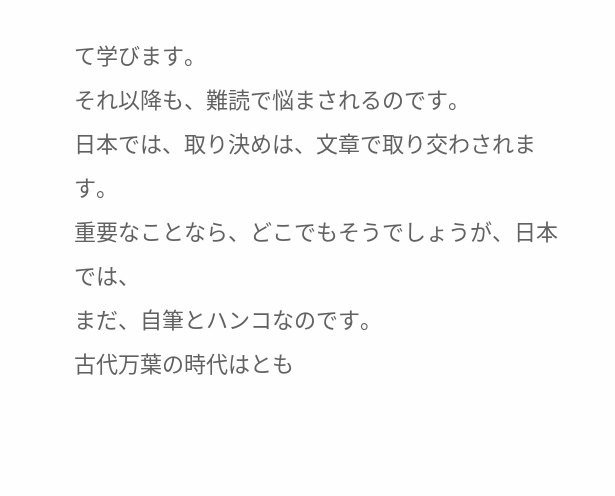て学びます。
それ以降も、難読で悩まされるのです。
日本では、取り決めは、文章で取り交わされます。
重要なことなら、どこでもそうでしょうが、日本では、
まだ、自筆とハンコなのです。
古代万葉の時代はとも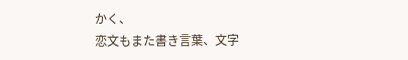かく、
恋文もまた書き言葉、文字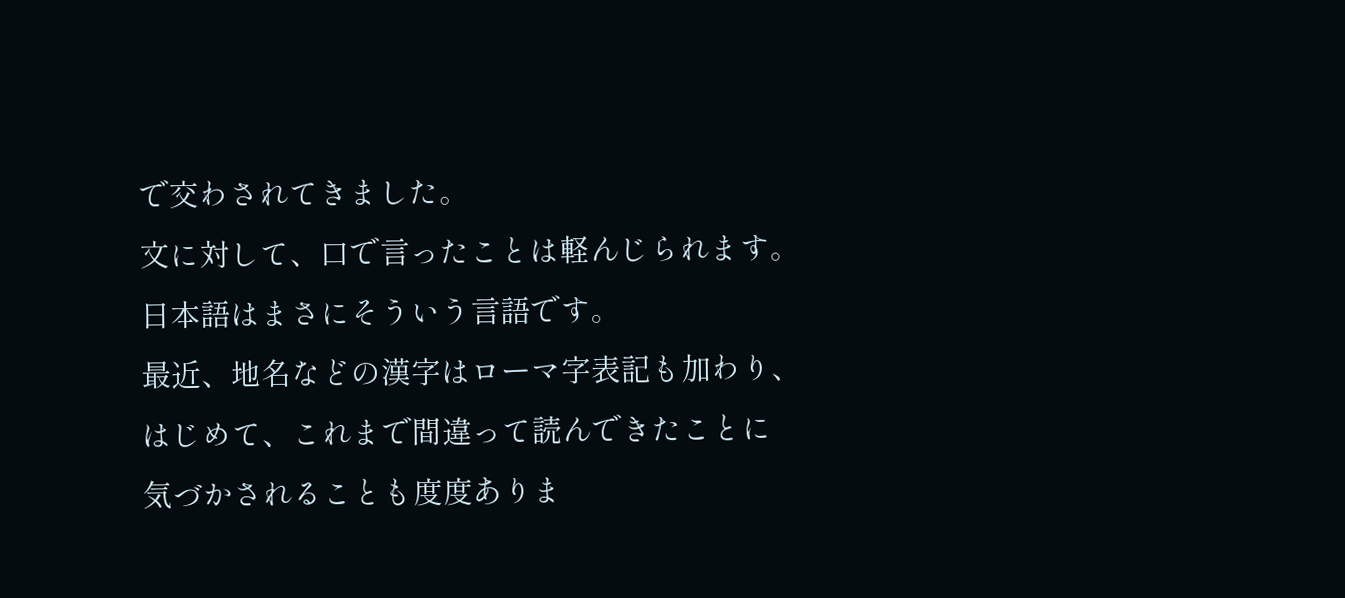で交わされてきました。
文に対して、口で言ったことは軽んじられます。
日本語はまさにそういう言語です。
最近、地名などの漢字はローマ字表記も加わり、
はじめて、これまで間違って読んできたことに
気づかされることも度度ありま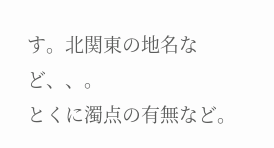す。北関東の地名など、、。
とくに濁点の有無など。